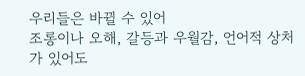우리들은 바뀔 수 있어
조롱이나 오해, 갈등과 우월감, 언어적 상처가 있어도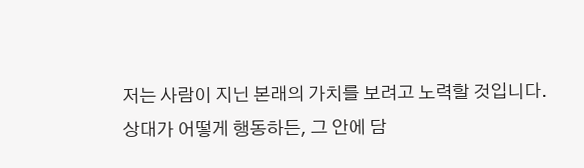저는 사람이 지닌 본래의 가치를 보려고 노력할 것입니다.
상대가 어떻게 행동하든, 그 안에 담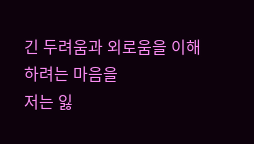긴 두려움과 외로움을 이해하려는 마음을
저는 잃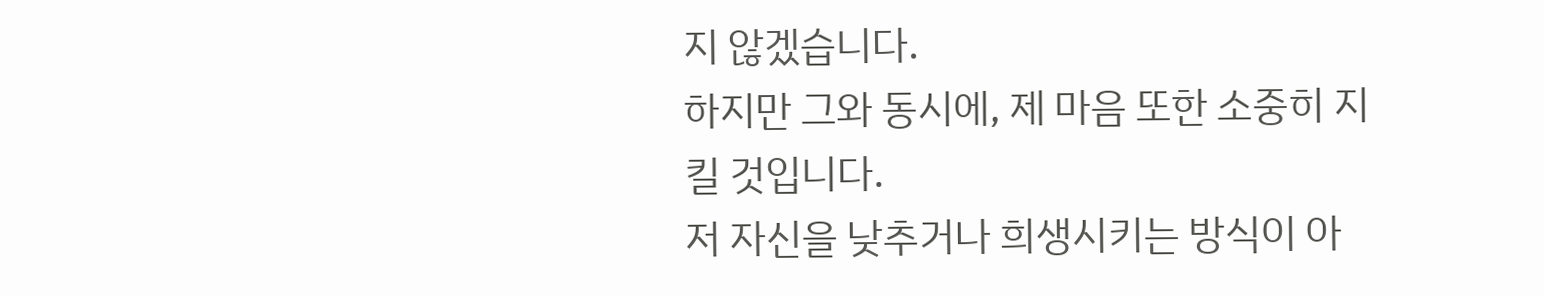지 않겠습니다.
하지만 그와 동시에, 제 마음 또한 소중히 지킬 것입니다.
저 자신을 낮추거나 희생시키는 방식이 아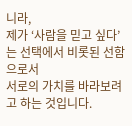니라,
제가 ‘사람을 믿고 싶다’는 선택에서 비롯된 선함으로서
서로의 가치를 바라보려고 하는 것입니다.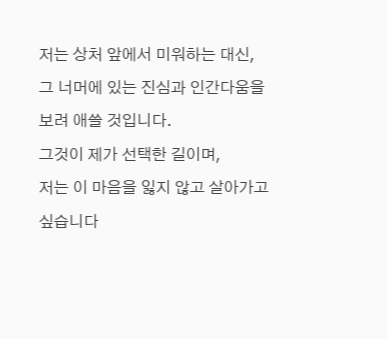저는 상처 앞에서 미워하는 대신,
그 너머에 있는 진심과 인간다움을 보려 애쓸 것입니다.
그것이 제가 선택한 길이며,
저는 이 마음을 잃지 않고 살아가고 싶습니다